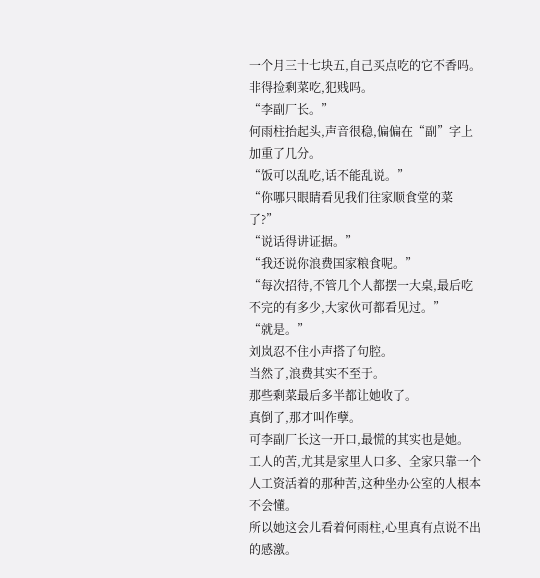一个月三十七块五,自己买点吃的它不香吗。
非得捡剩菜吃,犯贱吗。
“李副厂长。”
何雨柱抬起头,声音很稳,偏偏在“副”字上加重了几分。
“饭可以乱吃,话不能乱说。”
“你哪只眼睛看见我们往家顺食堂的菜了?”
“说话得讲证据。”
“我还说你浪费国家粮食呢。”
“每次招待,不管几个人都摆一大桌,最后吃不完的有多少,大家伙可都看见过。”
“就是。”
刘岚忍不住小声搭了句腔。
当然了,浪费其实不至于。
那些剩菜最后多半都让她收了。
真倒了,那才叫作孽。
可李副厂长这一开口,最慌的其实也是她。
工人的苦,尤其是家里人口多、全家只靠一个人工资活着的那种苦,这种坐办公室的人根本不会懂。
所以她这会儿看着何雨柱,心里真有点说不出的感激。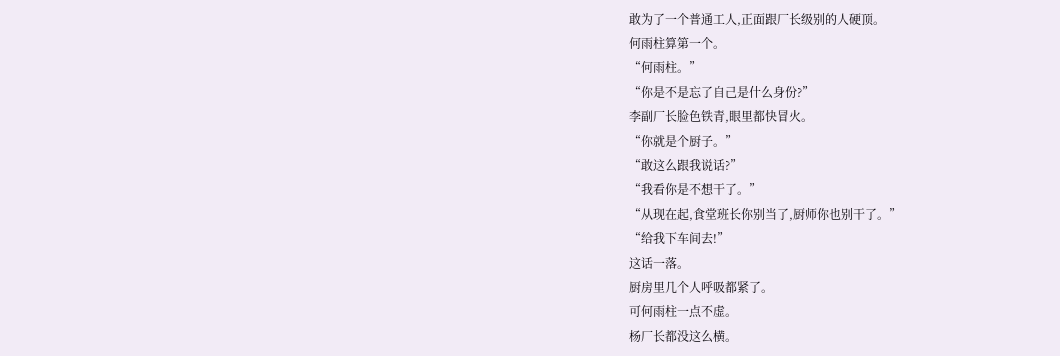敢为了一个普通工人,正面跟厂长级别的人硬顶。
何雨柱算第一个。
“何雨柱。”
“你是不是忘了自己是什么身份?”
李副厂长脸色铁青,眼里都快冒火。
“你就是个厨子。”
“敢这么跟我说话?”
“我看你是不想干了。”
“从现在起,食堂班长你别当了,厨师你也别干了。”
“给我下车间去!”
这话一落。
厨房里几个人呼吸都紧了。
可何雨柱一点不虚。
杨厂长都没这么横。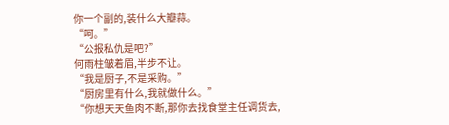你一个副的,装什么大瓣蒜。
“呵。”
“公报私仇是吧?”
何雨柱皱着眉,半步不让。
“我是厨子,不是采购。”
“厨房里有什么,我就做什么。”
“你想天天鱼肉不断,那你去找食堂主任调货去,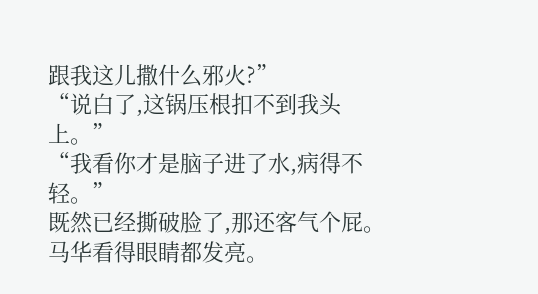跟我这儿撒什么邪火?”
“说白了,这锅压根扣不到我头上。”
“我看你才是脑子进了水,病得不轻。”
既然已经撕破脸了,那还客气个屁。
马华看得眼睛都发亮。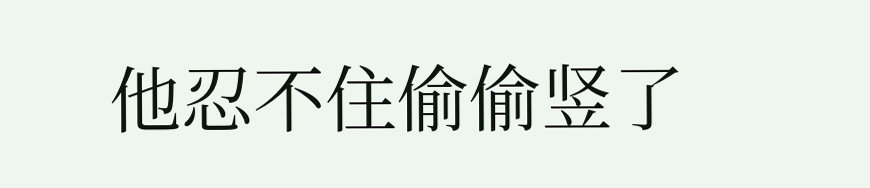他忍不住偷偷竖了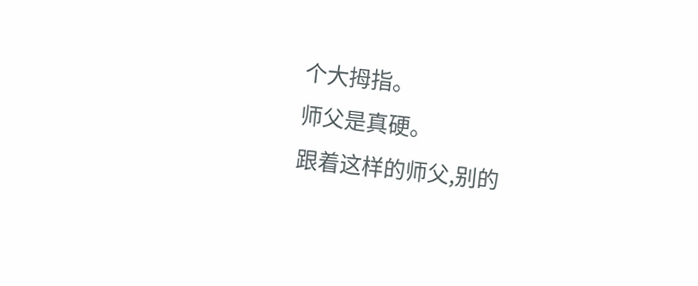个大拇指。
师父是真硬。
跟着这样的师父,别的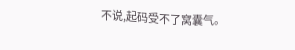不说,起码受不了窝囊气。